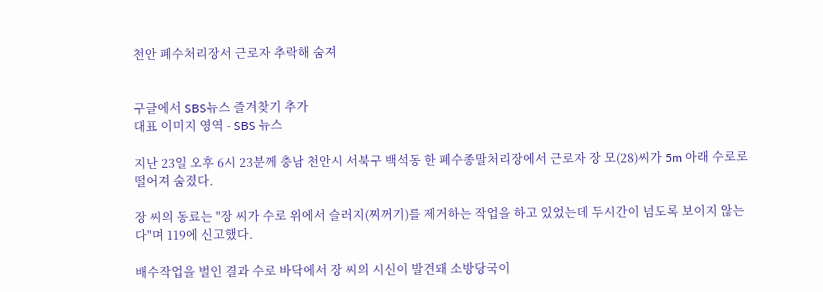천안 폐수처리장서 근로자 추락해 숨져


구글에서 SBS뉴스 즐겨찾기 추가
대표 이미지 영역 - SBS 뉴스

지난 23일 오후 6시 23분께 충남 천안시 서북구 백석동 한 폐수종말처리장에서 근로자 장 모(28)씨가 5m 아래 수로로 떨어져 숨졌다.

장 씨의 동료는 "장 씨가 수로 위에서 슬러지(찌꺼기)를 제거하는 작업을 하고 있었는데 두시간이 넘도록 보이지 않는다"며 119에 신고했다.

배수작업을 벌인 결과 수로 바닥에서 장 씨의 시신이 발견돼 소방당국이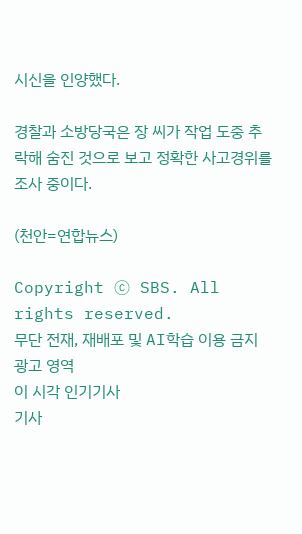시신을 인양했다.

경찰과 소방당국은 장 씨가 작업 도중 추락해 숨진 것으로 보고 정확한 사고경위를 조사 중이다.

(천안=연합뉴스)

Copyright Ⓒ SBS. All rights reserved.
무단 전재, 재배포 및 AI학습 이용 금지
광고 영역
이 시각 인기기사
기사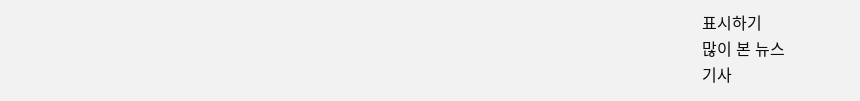표시하기
많이 본 뉴스
기사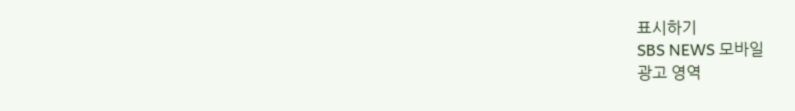표시하기
SBS NEWS 모바일
광고 영역